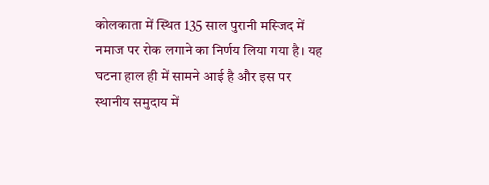कोलकाता में स्थित 135 साल पुरानी मस्जिद में नमाज पर रोक लगाने का निर्णय लिया गया है। यह घटना हाल ही में सामने आई है और इस पर स्थानीय समुदाय में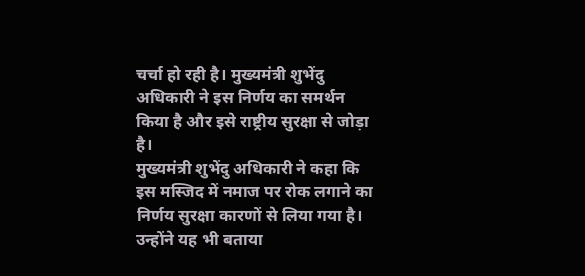चर्चा हो रही है। मुख्यमंत्री शुभेंदु अधिकारी ने इस निर्णय का समर्थन किया है और इसे राष्ट्रीय सुरक्षा से जोड़ा है।
मुख्यमंत्री शुभेंदु अधिकारी ने कहा कि इस मस्जिद में नमाज पर रोक लगाने का निर्णय सुरक्षा कारणों से लिया गया है। उन्होंने यह भी बताया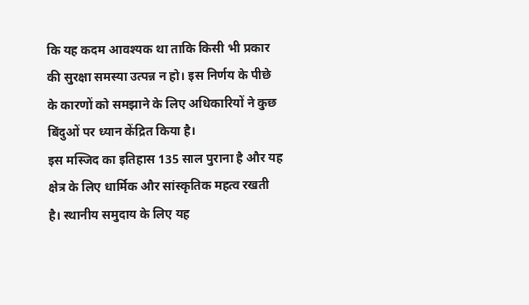कि यह कदम आवश्यक था ताकि किसी भी प्रकार की सुरक्षा समस्या उत्पन्न न हो। इस निर्णय के पीछे के कारणों को समझाने के लिए अधिकारियों ने कुछ बिंदुओं पर ध्यान केंद्रित किया है।
इस मस्जिद का इतिहास 135 साल पुराना है और यह क्षेत्र के लिए धार्मिक और सांस्कृतिक महत्व रखती है। स्थानीय समुदाय के लिए यह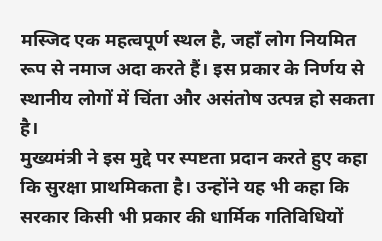मस्जिद एक महत्वपूर्ण स्थल है, जहाँ लोग नियमित रूप से नमाज अदा करते हैं। इस प्रकार के निर्णय से स्थानीय लोगों में चिंता और असंतोष उत्पन्न हो सकता है।
मुख्यमंत्री ने इस मुद्दे पर स्पष्टता प्रदान करते हुए कहा कि सुरक्षा प्राथमिकता है। उन्होंने यह भी कहा कि सरकार किसी भी प्रकार की धार्मिक गतिविधियों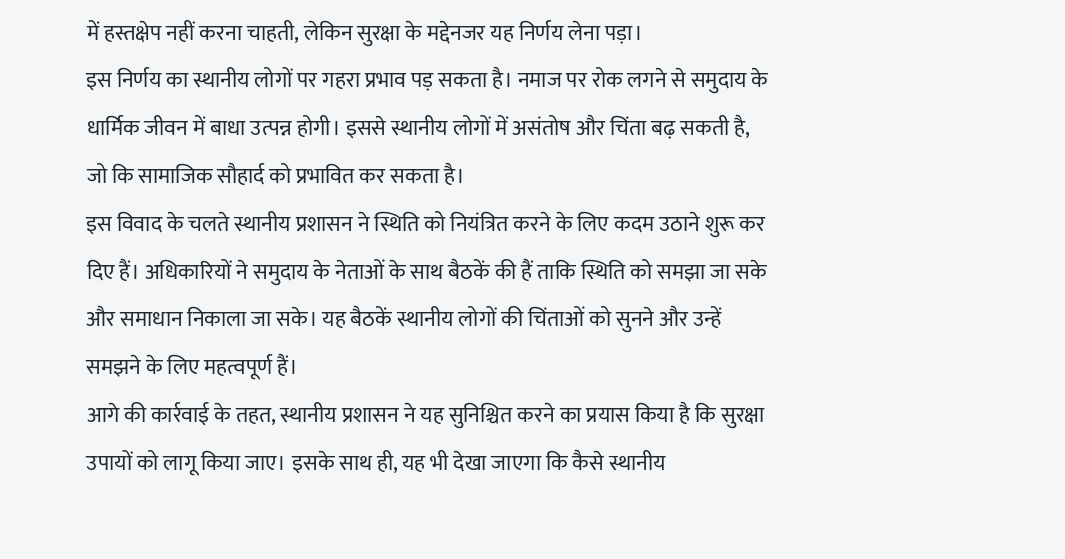में हस्तक्षेप नहीं करना चाहती, लेकिन सुरक्षा के मद्देनजर यह निर्णय लेना पड़ा।
इस निर्णय का स्थानीय लोगों पर गहरा प्रभाव पड़ सकता है। नमाज पर रोक लगने से समुदाय के धार्मिक जीवन में बाधा उत्पन्न होगी। इससे स्थानीय लोगों में असंतोष और चिंता बढ़ सकती है, जो कि सामाजिक सौहार्द को प्रभावित कर सकता है।
इस विवाद के चलते स्थानीय प्रशासन ने स्थिति को नियंत्रित करने के लिए कदम उठाने शुरू कर दिए हैं। अधिकारियों ने समुदाय के नेताओं के साथ बैठकें की हैं ताकि स्थिति को समझा जा सके और समाधान निकाला जा सके। यह बैठकें स्थानीय लोगों की चिंताओं को सुनने और उन्हें समझने के लिए महत्वपूर्ण हैं।
आगे की कार्रवाई के तहत, स्थानीय प्रशासन ने यह सुनिश्चित करने का प्रयास किया है कि सुरक्षा उपायों को लागू किया जाए। इसके साथ ही, यह भी देखा जाएगा कि कैसे स्थानीय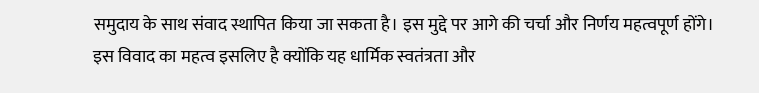समुदाय के साथ संवाद स्थापित किया जा सकता है। इस मुद्दे पर आगे की चर्चा और निर्णय महत्वपूर्ण होंगे।
इस विवाद का महत्व इसलिए है क्योंकि यह धार्मिक स्वतंत्रता और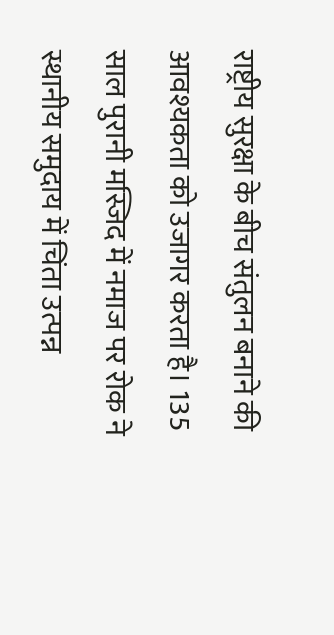राष्ट्रीय सुरक्षा के बीच संतुलन बनाने की आवश्यकता को उजागर करता है। 135 साल पुरानी मस्जिद में नमाज पर रोक ने स्थानीय समुदाय में चिंता उत्पन्न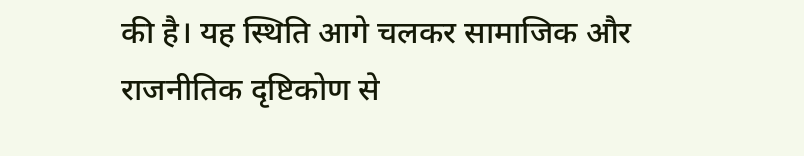की है। यह स्थिति आगे चलकर सामाजिक और राजनीतिक दृष्टिकोण से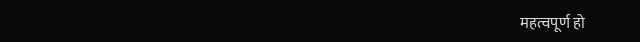महत्वपूर्ण हो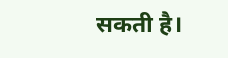सकती है।